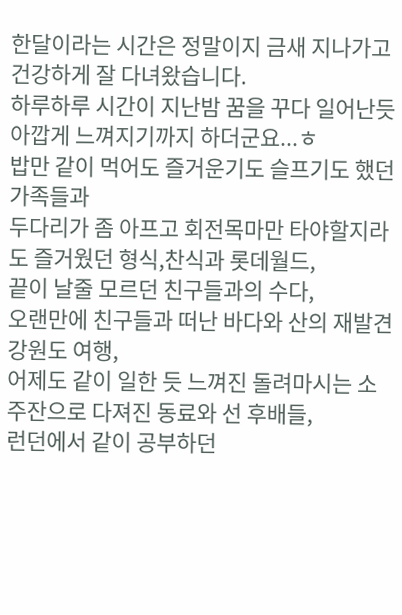한달이라는 시간은 정말이지 금새 지나가고 건강하게 잘 다녀왔습니다.
하루하루 시간이 지난밤 꿈을 꾸다 일어난듯 아깝게 느껴지기까지 하더군요...ㅎ
밥만 같이 먹어도 즐거운기도 슬프기도 했던 가족들과
두다리가 좀 아프고 회전목마만 타야할지라도 즐거웠던 형식,찬식과 롯데월드,
끝이 날줄 모르던 친구들과의 수다,
오랜만에 친구들과 떠난 바다와 산의 재발견 강원도 여행,
어제도 같이 일한 듯 느껴진 돌려마시는 소주잔으로 다져진 동료와 선 후배들,
런던에서 같이 공부하던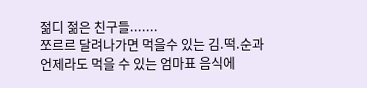젊디 젊은 친구들.......
쪼르르 달려나가면 먹을수 있는 김.떡.순과
언제라도 먹을 수 있는 엄마표 음식에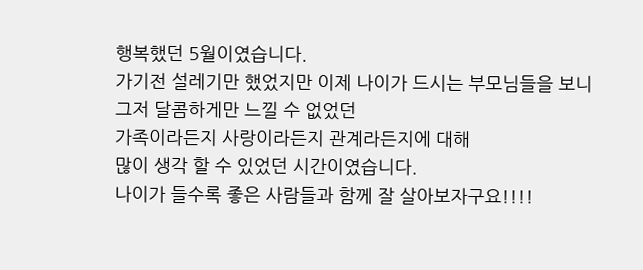행복했던 5월이였습니다.
가기전 설레기만 했었지만 이제 나이가 드시는 부모님들을 보니
그저 달콤하게만 느낄 수 없었던
가족이라든지 사랑이라든지 관계라든지에 대해
많이 생각 할 수 있었던 시간이였습니다.
나이가 들수록 좋은 사람들과 함께 잘 살아보자구요!!!!